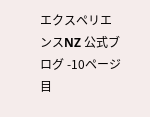エクスペリエンスNZ 公式ブログ -10ページ目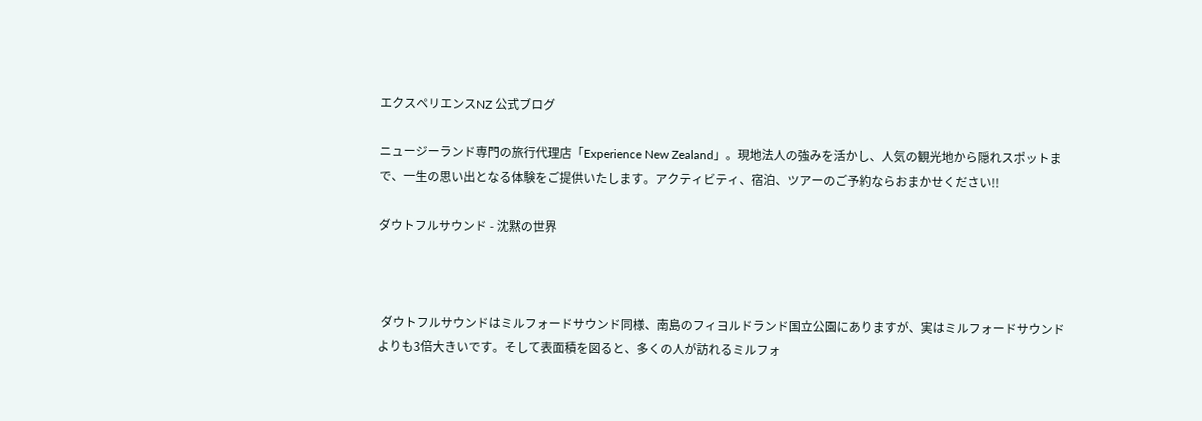エクスペリエンスNZ 公式ブログ

ニュージーランド専門の旅行代理店「Experience New Zealand」。現地法人の強みを活かし、人気の観光地から隠れスポットまで、一生の思い出となる体験をご提供いたします。アクティビティ、宿泊、ツアーのご予約ならおまかせください!!

ダウトフルサウンド - 沈黙の世界



 ダウトフルサウンドはミルフォードサウンド同様、南島のフィヨルドランド国立公園にありますが、実はミルフォードサウンドよりも3倍大きいです。そして表面積を図ると、多くの人が訪れるミルフォ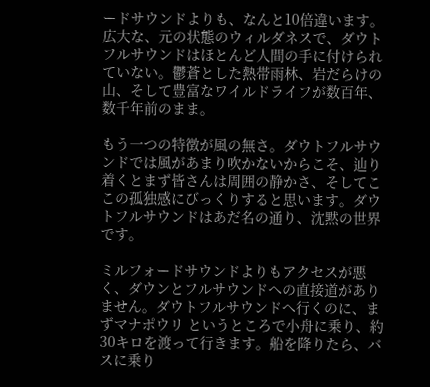ードサウンドよりも、なんと10倍違います。広大な、元の状態のウィルダネスで、ダウトフルサウンドはほとんど人間の手に付けられていない。鬱蒼とした熱帯雨林、岩だらけの山、そして豊富なワイルドライフが数百年、数千年前のまま。

もう一つの特徴が風の無さ。ダウトフルサウンドでは風があまり吹かないからこそ、辿り着くとまず皆さんは周囲の静かさ、そしてここの孤独感にびっくりすると思います。ダウトフルサウンドはあだ名の通り、沈黙の世界です。

ミルフォードサウンドよりもアクセスが悪く、ダウンとフルサウンドへの直接道がありません。ダウトフルサウンドへ行くのに、まずマナポウリ というところで小舟に乗り、約30キロを渡って行きます。船を降りたら、バスに乗り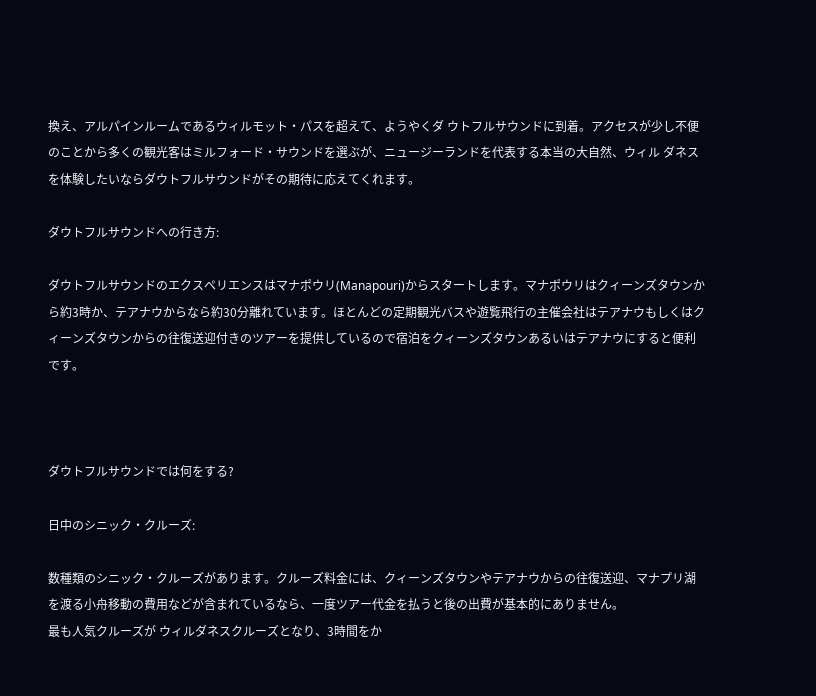換え、アルパインルームであるウィルモット・パスを超えて、ようやくダ ウトフルサウンドに到着。アクセスが少し不便のことから多くの観光客はミルフォード・サウンドを選ぶが、ニュージーランドを代表する本当の大自然、ウィル ダネスを体験したいならダウトフルサウンドがその期待に応えてくれます。

ダウトフルサウンドへの行き方:

ダウトフルサウンドのエクスペリエンスはマナポウリ(Manapouri)からスタートします。マナポウリはクィーンズタウンから約3時か、テアナウからなら約30分離れています。ほとんどの定期観光バスや遊覧飛行の主催会社はテアナウもしくはクィーンズタウンからの往復送迎付きのツアーを提供しているので宿泊をクィーンズタウンあるいはテアナウにすると便利です。



ダウトフルサウンドでは何をする?

日中のシニック・クルーズ:

数種類のシニック・クルーズがあります。クルーズ料金には、クィーンズタウンやテアナウからの往復送迎、マナプリ湖を渡る小舟移動の費用などが含まれているなら、一度ツアー代金を払うと後の出費が基本的にありません。
最も人気クルーズが ウィルダネスクルーズとなり、3時間をか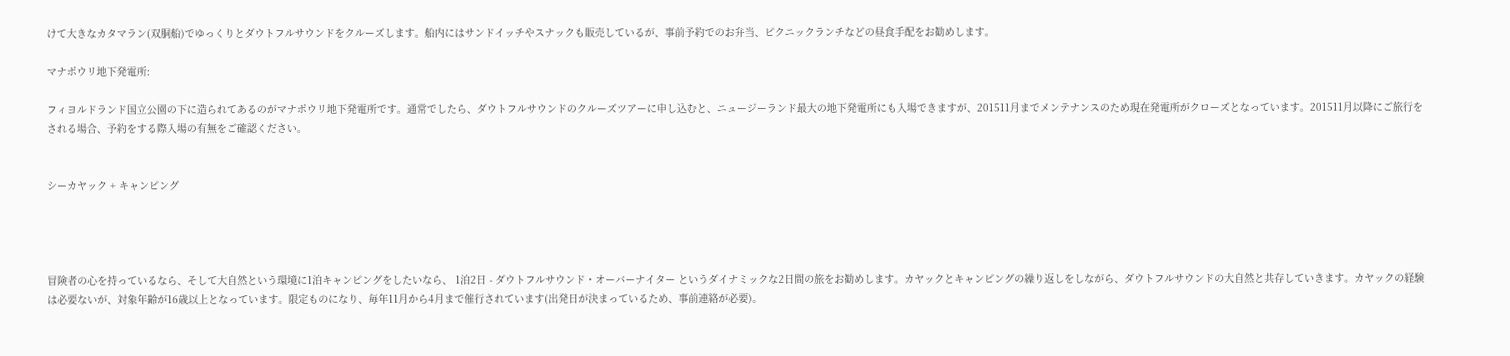けて大きなカタマラン(双胴船)でゆっくりとダウトフルサウンドをクルーズします。船内にはサンドイッチやスナックも販売しているが、事前予約でのお弁当、ピクニックランチなどの昼食手配をお勧めします。

マナポウリ地下発電所:

フィヨルドランド国立公園の下に造られてあるのがマナポウリ地下発電所です。通常でしたら、ダウトフルサウンドのクルーズツアーに申し込むと、ニュージーランド最大の地下発電所にも入場できますが、201511月までメンテナンスのため現在発電所がクローズとなっています。201511月以降にご旅行をされる場合、予約をする際入場の有無をご確認ください。


シーカヤック + キャンピング




冒険者の心を持っているなら、そして大自然という環境に1泊キャンピングをしたいなら、 1泊2日 - ダウトフルサウンド・オーバーナイター というダイナミックな2日間の旅をお勧めします。カヤックとキャンピングの繰り返しをしながら、ダウトフルサウンドの大自然と共存していきます。カヤックの経験は必要ないが、対象年齢が16歳以上となっています。限定ものになり、毎年11月から4月まで催行されています(出発日が決まっているため、事前連絡が必要)。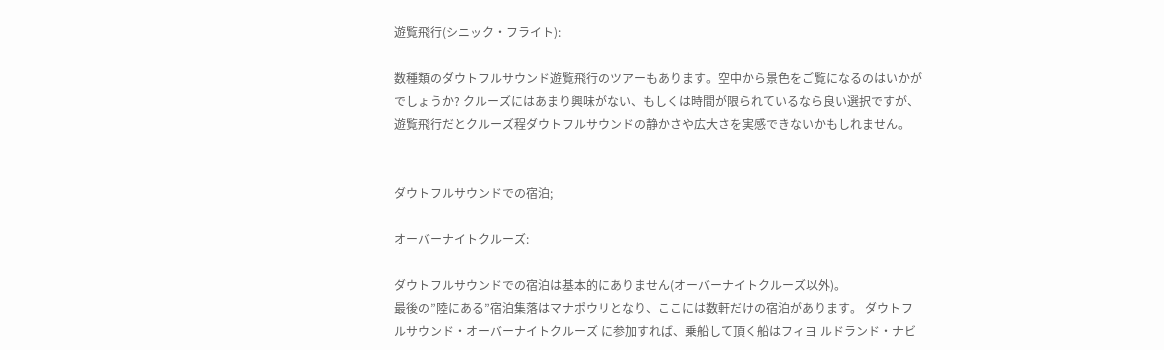遊覧飛行(シニック・フライト):

数種類のダウトフルサウンド遊覧飛行のツアーもあります。空中から景色をご覧になるのはいかがでしょうか? クルーズにはあまり興味がない、もしくは時間が限られているなら良い選択ですが、遊覧飛行だとクルーズ程ダウトフルサウンドの静かさや広大さを実感できないかもしれません。


ダウトフルサウンドでの宿泊;

オーバーナイトクルーズ:

ダウトフルサウンドでの宿泊は基本的にありません(オーバーナイトクルーズ以外)。
最後の”陸にある”宿泊集落はマナポウリとなり、ここには数軒だけの宿泊があります。 ダウトフルサウンド・オーバーナイトクルーズ に参加すれば、乗船して頂く船はフィヨ ルドランド・ナビ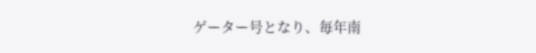ゲーター号となり、毎年南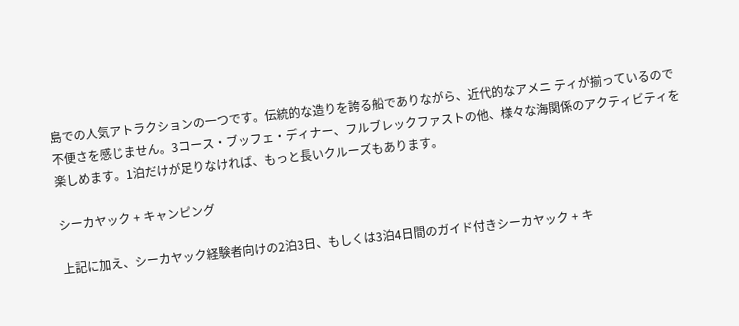島での人気アトラクションの一つです。伝統的な造りを誇る船でありながら、近代的なアメニ ティが揃っているので不便さを感じません。3コース・ブッフェ・ディナー、フルブレックファストの他、様々な海関係のアクティビティを楽しめます。1泊だけが足りなければ、もっと長いクルーズもあります。

シーカヤック + キャンピング

上記に加え、シーカヤック経験者向けの2泊3日、もしくは3泊4日間のガイド付きシーカヤック + キ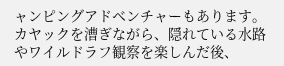ャンピングアドベンチャーもあります。カヤックを漕ぎながら、隠れている水路やワイルドラフ観察を楽しんだ後、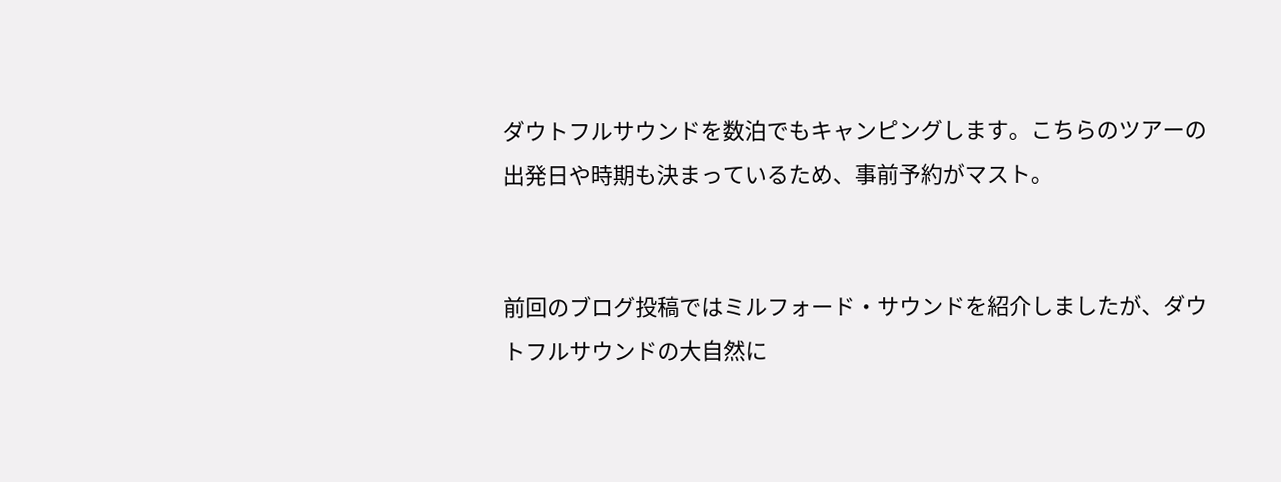ダウトフルサウンドを数泊でもキャンピングします。こちらのツアーの出発日や時期も決まっているため、事前予約がマスト。


前回のブログ投稿ではミルフォード・サウンドを紹介しましたが、ダウトフルサウンドの大自然に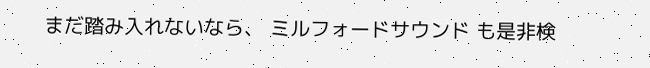まだ踏み入れないなら、 ミルフォードサウンド も是非検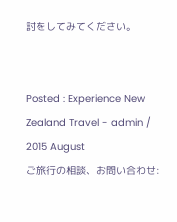討をしてみてください。


Posted : Experience New Zealand Travel - admin / 2015 August
ご旅行の相談、お問い合わせ: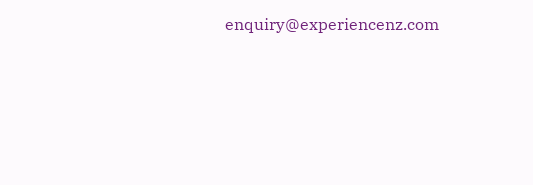enquiry@experiencenz.com